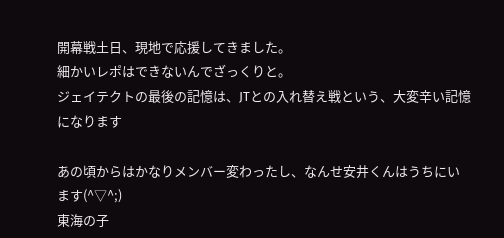開幕戦土日、現地で応援してきました。
細かいレポはできないんでざっくりと。
ジェイテクトの最後の記憶は、JTとの入れ替え戦という、大変辛い記憶になります

あの頃からはかなりメンバー変わったし、なんせ安井くんはうちにいます(^▽^;)
東海の子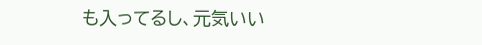も入ってるし、元気いい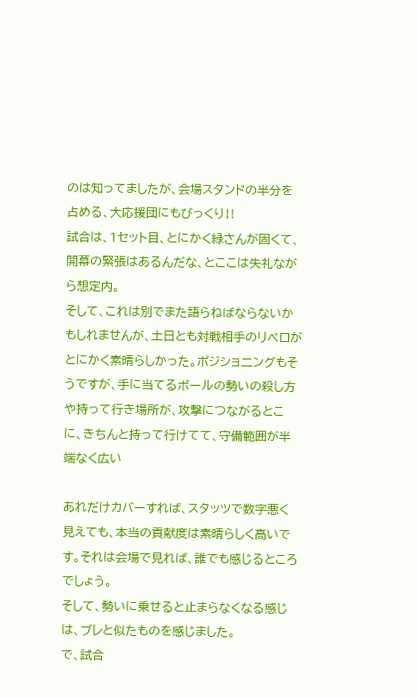のは知ってましたが、会場スタンドの半分を占める、大応援団にもびっくり‼
試合は、1セット目、とにかく緑さんが固くて、開幕の緊張はあるんだな、とここは失礼ながら想定内。
そして、これは別でまた語らねばならないかもしれませんが、土日とも対戦相手のリベロがとにかく素晴らしかった。ポジショ二ングもそうですが、手に当てるボールの勢いの殺し方や持って行き場所が、攻撃につながるとこに、きちんと持って行けてて、守備範囲が半端なく広い

あれだけカバーすれば、スタッツで数字悪く見えても、本当の貢献度は素晴らしく高いです。それは会場で見れば、誰でも感じるところでしょう。
そして、勢いに乗せると止まらなくなる感じは、ブレと似たものを感じました。
で、試合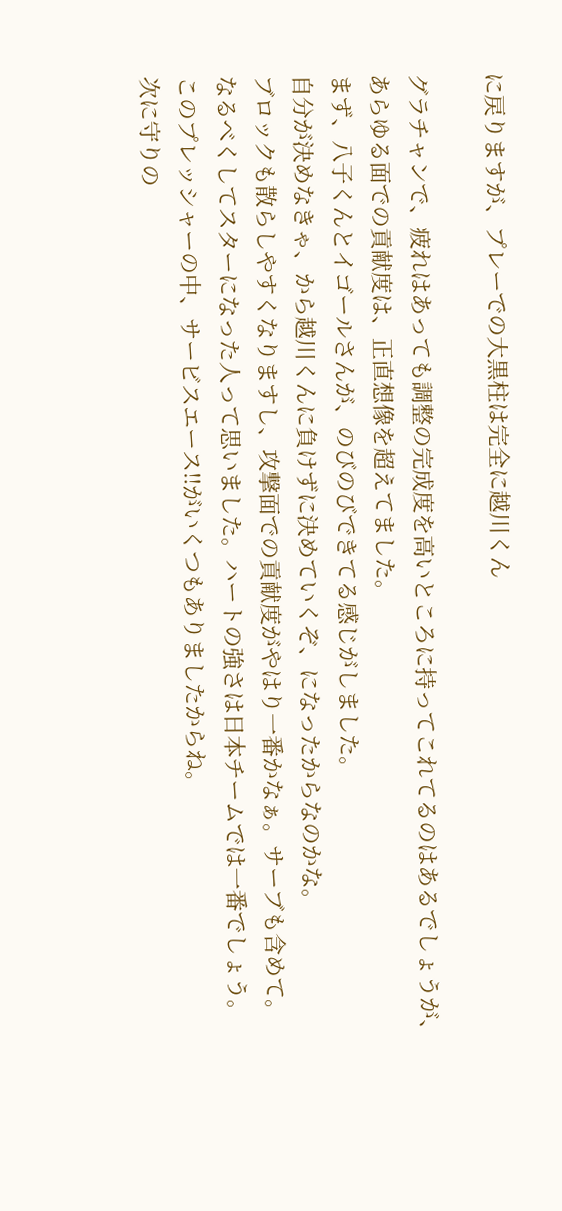に戻りますが、プレーでの大黒柱は完全に越川くん

グラチャンで、疲れはあっても調整の完成度を高いところに持ってこれてるのはあるでしょうが、あらゆる面での貢献度は、正直想像を超えてました。
まず、八子くんとイゴールさんが、のびのびできてる感じがしました。
自分が決めなきゃ、から越川くんに負けずに決めていくぞ、になったからなのかな。
ブロックも散らしやすくなりますし、攻撃面での貢献度がやはり一番かなぁ。サーブも含めて。
なるべくしてスターになった人って思いました。ハートの強さは日本チームでは一番でしょう。
このプレッシャーの中、サービスエース‼がいくつもありましたからね。
次に守りの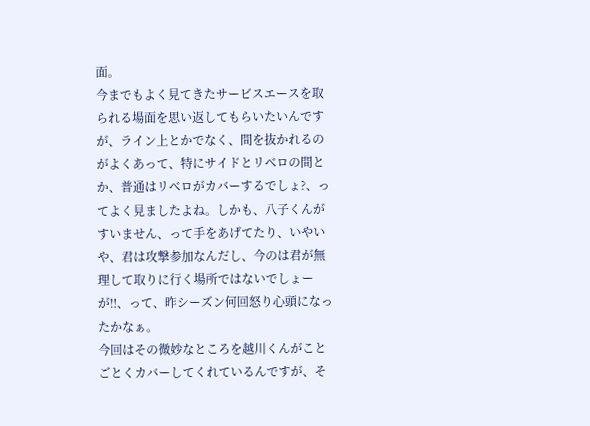面。
今までもよく見てきたサービスエースを取られる場面を思い返してもらいたいんですが、ライン上とかでなく、間を抜かれるのがよくあって、特にサイドとリベロの間とか、普通はリベロがカバーするでしょ?、ってよく見ましたよね。しかも、八子くんがすいません、って手をあげてたり、いやいや、君は攻撃参加なんだし、今のは君が無理して取りに行く場所ではないでしょーが‼、って、昨シーズン何回怒り心頭になったかなぁ。
今回はその微妙なところを越川くんがことごとくカバーしてくれているんですが、そ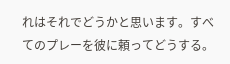れはそれでどうかと思います。すべてのプレーを彼に頼ってどうする。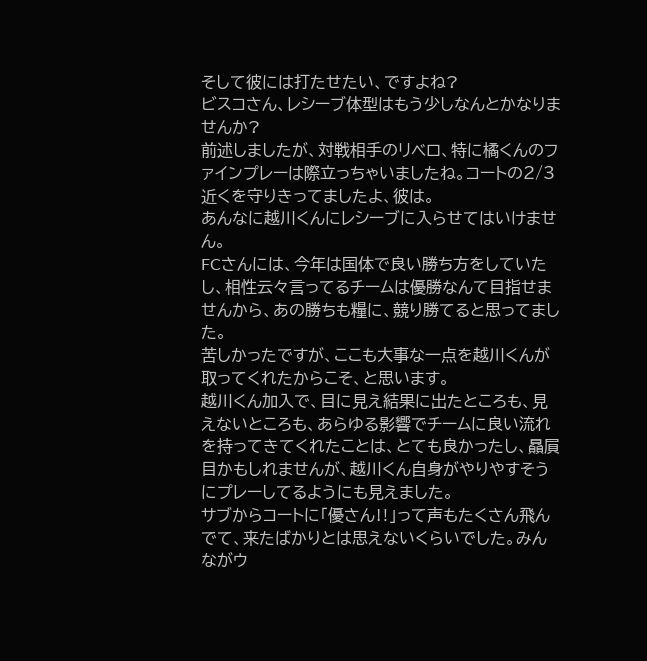そして彼には打たせたい、ですよね?
ビスコさん、レシーブ体型はもう少しなんとかなりませんか?
前述しましたが、対戦相手のリベロ、特に橘くんのファインプレーは際立っちゃいましたね。コートの2/3近くを守りきってましたよ、彼は。
あんなに越川くんにレシーブに入らせてはいけません。
FCさんには、今年は国体で良い勝ち方をしていたし、相性云々言ってるチームは優勝なんて目指せませんから、あの勝ちも糧に、競り勝てると思ってました。
苦しかったですが、ここも大事な一点を越川くんが取ってくれたからこそ、と思います。
越川くん加入で、目に見え結果に出たところも、見えないところも、あらゆる影響でチームに良い流れを持ってきてくれたことは、とても良かったし、贔屓目かもしれませんが、越川くん自身がやりやすそうにプレーしてるようにも見えました。
サブからコートに「優さん‼」って声もたくさん飛んでて、来たばかりとは思えないくらいでした。みんながウ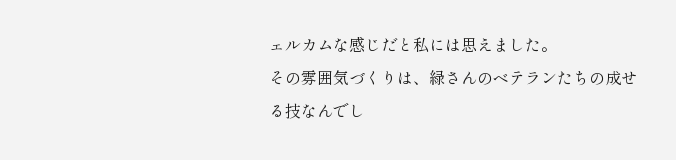ェルカムな感じだと私には思えました。
その雰囲気づくりは、緑さんのベテランたちの成せる技なんでし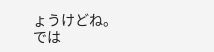ょうけどね。
では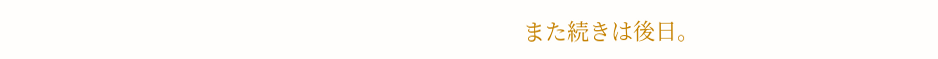また続きは後日。